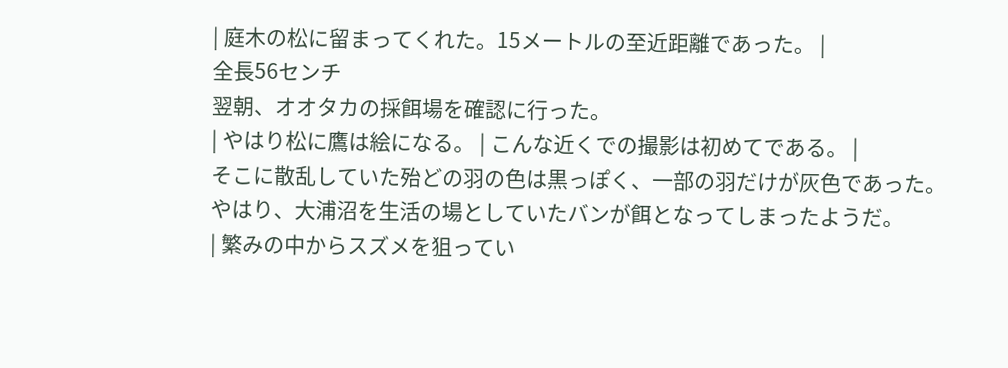| 庭木の松に留まってくれた。15メートルの至近距離であった。 |
全長56センチ
翌朝、オオタカの採餌場を確認に行った。
| やはり松に鷹は絵になる。 | こんな近くでの撮影は初めてである。 |
そこに散乱していた殆どの羽の色は黒っぽく、一部の羽だけが灰色であった。
やはり、大浦沼を生活の場としていたバンが餌となってしまったようだ。
| 繁みの中からスズメを狙ってい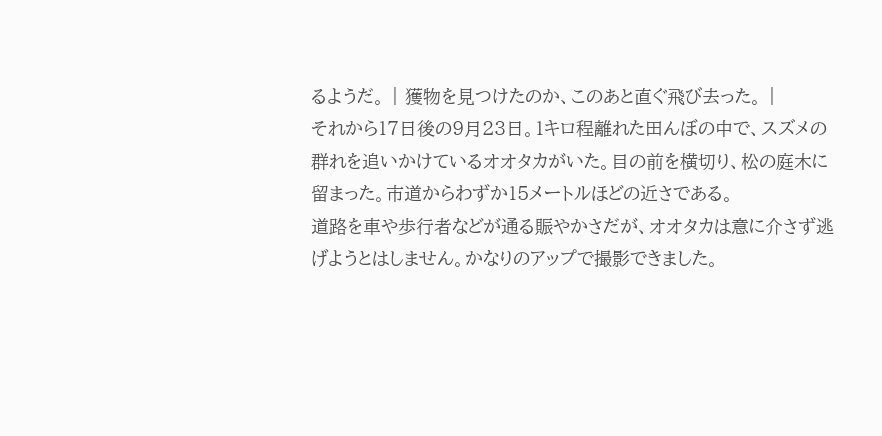るようだ。 | 獲物を見つけたのか、このあと直ぐ飛び去った。 |
それから17日後の9月23日。1キロ程離れた田んぼの中で、スズメの群れを追いかけているオオタカがいた。目の前を横切り、松の庭木に留まった。市道からわずか15メートルほどの近さである。
道路を車や歩行者などが通る賑やかさだが、オオタカは意に介さず逃げようとはしません。かなりのアップで撮影できました。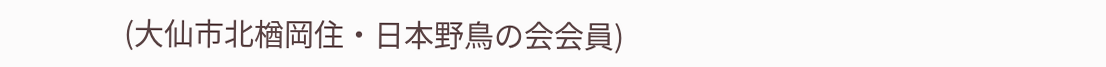(大仙市北楢岡住・日本野鳥の会会員)